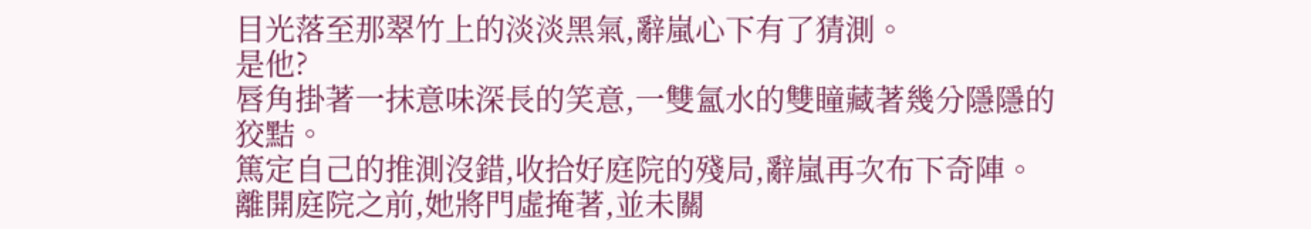目光落至那翠竹上的淡淡黑氣,辭嵐心下有了猜測。
是他?
唇角掛著一抹意味深長的笑意,一雙氳水的雙瞳藏著幾分隱隱的狡黠。
篤定自己的推測沒錯,收拾好庭院的殘局,辭嵐再次布下奇陣。
離開庭院之前,她將門虛掩著,並未關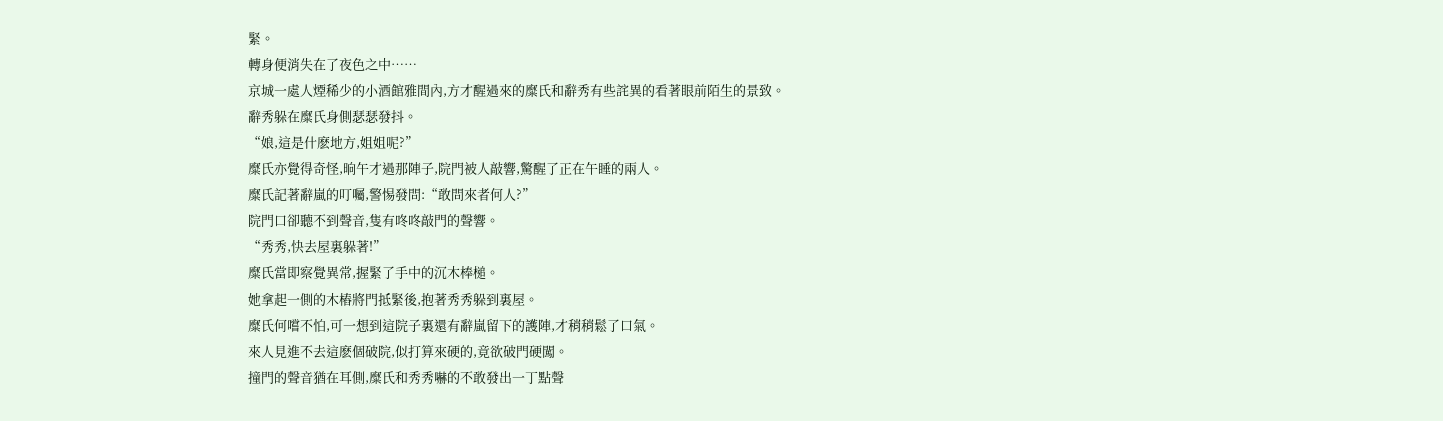緊。
轉身便消失在了夜色之中……
京城一處人煙稀少的小酒館雅間內,方才醒過來的糜氏和辭秀有些詫異的看著眼前陌生的景致。
辭秀躲在糜氏身側瑟瑟發抖。
“娘,這是什麽地方,姐姐呢?”
糜氏亦覺得奇怪,晌午才過那陣子,院門被人敲響,驚醒了正在午睡的兩人。
糜氏記著辭嵐的叮囑,警惕發問:“敢問來者何人?”
院門口卻聽不到聲音,隻有咚咚敲門的聲響。
“秀秀,快去屋裏躲著!”
糜氏當即察覺異常,握緊了手中的沉木棒槌。
她拿起一側的木樁將門抵緊後,抱著秀秀躲到裏屋。
糜氏何嚐不怕,可一想到這院子裏還有辭嵐留下的護陣,才稍稍鬆了口氣。
來人見進不去這麽個破院,似打算來硬的,竟欲破門硬闖。
撞門的聲音猶在耳側,糜氏和秀秀嚇的不敢發出一丁點聲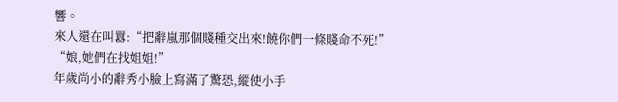響。
來人還在叫囂:“把辭嵐那個賤種交出來!饒你們一條賤命不死!”
“娘,她們在找姐姐!”
年歲尚小的辭秀小臉上寫滿了驚恐,縱使小手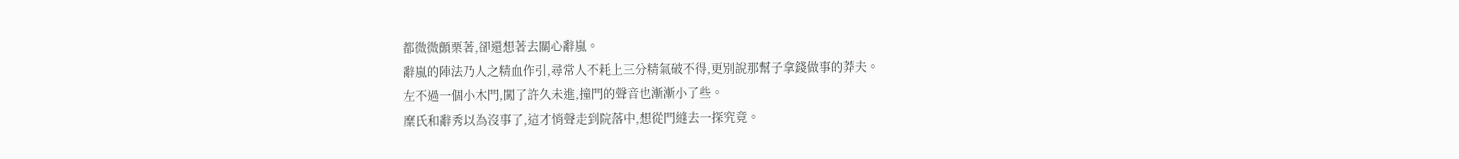都微微顫栗著,卻還想著去關心辭嵐。
辭嵐的陣法乃人之精血作引,尋常人不耗上三分精氣破不得,更別說那幫子拿錢做事的莽夫。
左不過一個小木門,闖了許久未進,撞門的聲音也漸漸小了些。
糜氏和辭秀以為沒事了,這才悄聲走到院落中,想從門縫去一探究竟。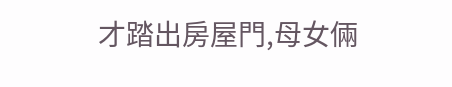才踏出房屋門,母女倆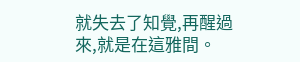就失去了知覺,再醒過來,就是在這雅間。